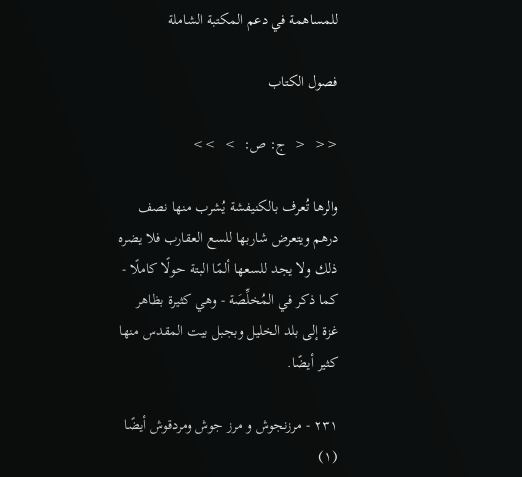للمساهمة في دعم المكتبة الشاملة

فصول الكتاب

<<  <  ج: ص:  >  >>

والرها تُعرف بالكنيفشة يُشرب منها نصف درهم ويتعرض شاربها للسع العقارب فلا يضره ذلك ولا يجد للسعها ألمًا البتة حولًا كاملًا - كما ذكر في المُخلِّصَة - وهي كثيرة بظاهر غزة إلى بلد الخليل وبجبل بيت المقدس منها كثير أيضًا.

٢٣١ - مرزنجوش و مرز جوش ومردقوش أيضًا (١)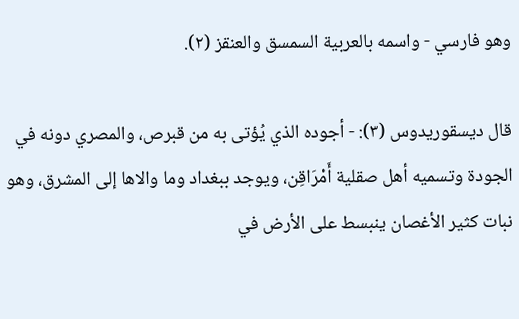وهو فارسي - واسمه بالعربية السمسق والعنقز (٢).

قال ديسقوريدوس (٣): - أجوده الذي يُؤتى به من قبرص، والمصري دونه في الجودة وتسميه أهل صقلية أَمْرَاقِن، ويوجد ببغداد وما والاها إلى المشرق، وهو نبات كثير الأغصان ينبسط على الأرض في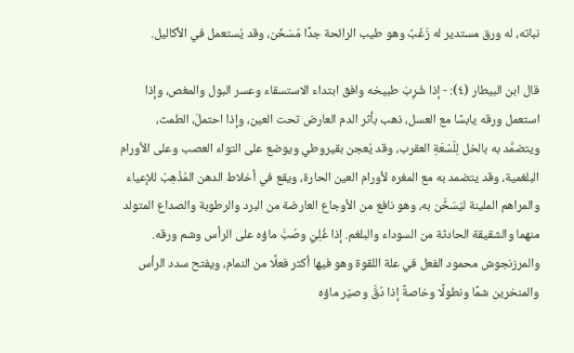نباته، له ورق مستدير له زَغَبٌ وهو طيب الرائحة جدًا مُسَخّن، وقد يُستعمل في الأكاليل.

قال ابن البيطار (٤): - إذا شُرِبَ طبيخه وافق ابتداء الاستسقاء وعسر البول والمغص، وإذا استعمل ورقه يابسًا مع العسل، ذهب بأثر الدم العارض تحت العين، وإذا احتملَ، الطمث، ويتضمَّد به بالخل لِلَسْعَةِ العقرب، وقد يُعجن بقيروطي ويوضع على التواء العصب وعلى الأورام البلغمية، وقد يتضمد به مع المغره لأورام العين الحارة، ويقع في أخلاط الدهن المُذْهِبْ للإعياء والمراهم الملينة ليُسَخَّن به، وهو نافع من الأوجاع العارضة من البرد والرطوبة والصداع المتولد منهما والشقيقة الحادثة من السوداء والبلغم. إذا غُلِيَ وصُبَّ ماؤه على الرأس وشم ورقه. والمرزنجوش محمود الفعل في علة اللقوة وهو فيها أكثر فعلًا من النمام، ويفتح سدد الرأس والمنخرين شمًا ونطولًا وخاصةً إذا دُقَّ وصيّر ماؤه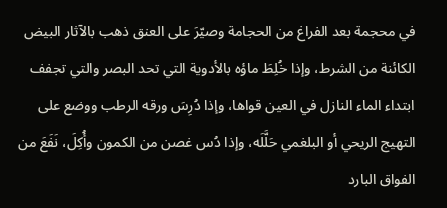في محجمة بعد الفراغ من الحجامة وصيّرَ على العنق ذهب بالآثار البيض الكائنة من الشرط، وإذا خُلِطَ ماؤه بالأدوية التي تحد البصر والتي تجفف ابتداء الماء النازل في العين قواها، وإذا دُرِسَ ورقه الرطب ووضع على التهيج الريحي أو البلغمي حَلَّلَه، وإذا دُس غصن من الكمون وأُكِلَ، نَفَعَ من الفواق البارد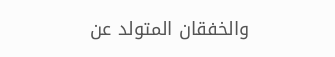والخفقان المتولد عن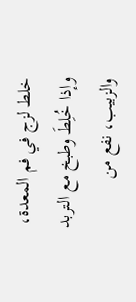خلط لزج في فم المعدة، وإذا خُلِطَ وطبخ مع التربد والزبيب، نفع من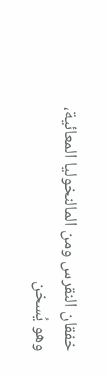خفقان النقرس ومن المالنخوليا المعائية، وهو يُسخن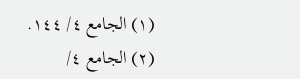(١) الجامع ٤/ ١٤٤.
(٢) الجامع ٤/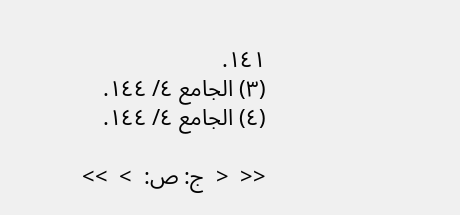١٤١.
(٣) الجامع ٤/ ١٤٤.
(٤) الجامع ٤/ ١٤٤.

<<  <  ج: ص:  >  >>